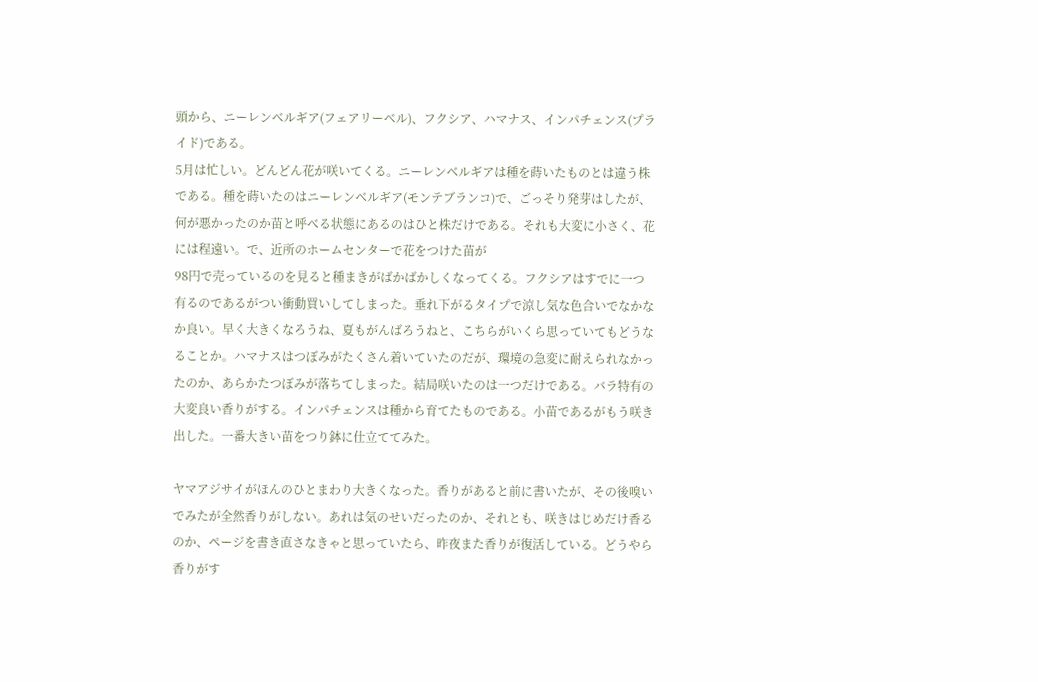頭から、ニーレンベルギア(フェアリーベル)、フクシア、ハマナス、インパチェンス(プライド)である。
5月は忙しい。どんどん花が咲いてくる。ニーレンベルギアは種を蒔いたものとは違う株である。種を蒔いたのはニーレンベルギア(モンテブランコ)で、ごっそり発芽はしたが、何が悪かったのか苗と呼べる状態にあるのはひと株だけである。それも大変に小さく、花には程遠い。で、近所のホームセンターで花をつけた苗が
98円で売っているのを見ると種まきがばかばかしくなってくる。フクシアはすでに一つ有るのであるがつい衝動買いしてしまった。垂れ下がるタイプで涼し気な色合いでなかなか良い。早く大きくなろうね、夏もがんばろうねと、こちらがいくら思っていてもどうなることか。ハマナスはつぼみがたくさん着いていたのだが、環境の急変に耐えられなかったのか、あらかたつぼみが落ちてしまった。結局咲いたのは一つだけである。バラ特有の大変良い香りがする。インパチェンスは種から育てたものである。小苗であるがもう咲き出した。一番大きい苗をつり鉢に仕立ててみた。

ヤマアジサイがほんのひとまわり大きくなった。香りがあると前に書いたが、その後嗅いでみたが全然香りがしない。あれは気のせいだったのか、それとも、咲きはじめだけ香るのか、ページを書き直さなきゃと思っていたら、昨夜また香りが復活している。どうやら香りがす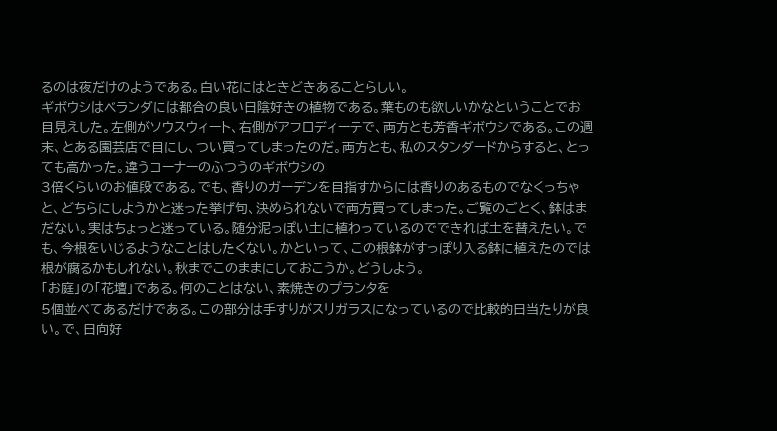るのは夜だけのようである。白い花にはときどきあることらしい。
ギボウシはベランダには都合の良い日陰好きの植物である。葉ものも欲しいかなということでお目見えした。左側がソウスウィート、右側がアフロディーテで、両方とも芳香ギボウシである。この週末、とある園芸店で目にし、つい買ってしまったのだ。両方とも、私のスタンダードからすると、とっても高かった。違うコーナーのふつうのギボウシの
3倍くらいのお値段である。でも、香りのガーデンを目指すからには香りのあるものでなくっちゃと、どちらにしようかと迷った挙げ句、決められないで両方買ってしまった。ご覧のごとく、鉢はまだない。実はちょっと迷っている。随分泥っぽい土に植わっているのでできれば土を替えたい。でも、今根をいじるようなことはしたくない。かといって、この根鉢がすっぽり入る鉢に植えたのでは根が腐るかもしれない。秋までこのままにしておこうか。どうしよう。
「お庭」の「花壇」である。何のことはない、素焼きのプランタを
5個並べてあるだけである。この部分は手すりがスリガラスになっているので比較的日当たりが良い。で、日向好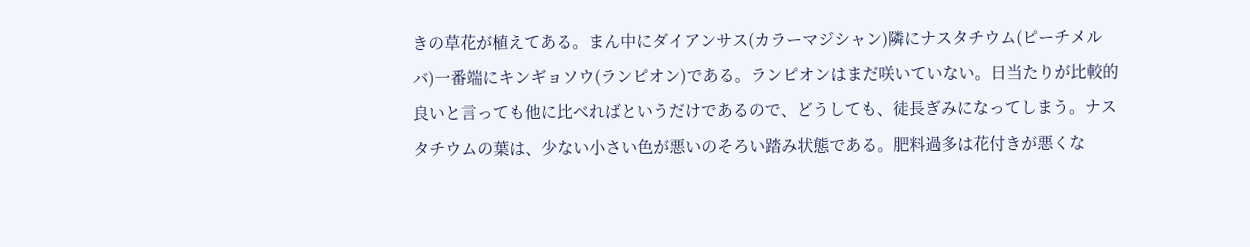きの草花が植えてある。まん中にダイアンサス(カラーマジシャン)隣にナスタチウム(ピーチメルバ)一番端にキンギョソウ(ランピオン)である。ランピオンはまだ咲いていない。日当たりが比較的良いと言っても他に比べればというだけであるので、どうしても、徒長ぎみになってしまう。ナスタチウムの葉は、少ない小さい色が悪いのそろい踏み状態である。肥料過多は花付きが悪くな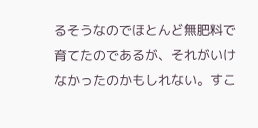るそうなのでほとんど無肥料で育てたのであるが、それがいけなかったのかもしれない。すこ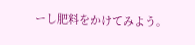ーし肥料をかけてみよう。